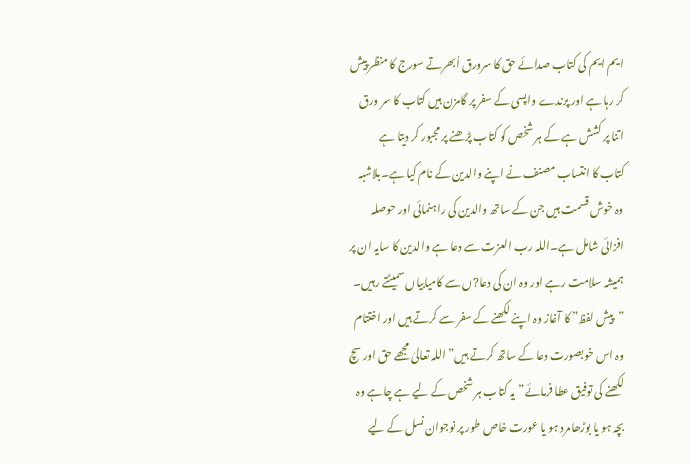ایم ایم کی کتاب صدائے حق کا سرورق اُبھرتے سورج کا منظر پیش کر رہا ہے اور پرندے واپسی کے سفر پر گامزن ہیں کتاب کا سر ورق اتنا پر کشش ہے کے ہر شخص کو کتاب پڑھنے پر مجبور کر دیتا ہے کتاب کا انتساب مصنف نے اپنے والدین کے نام کیا ہے۔بلاشبہ وہ خوش قسمت ہیں جن کے ساتھ والدین کی راہنمائی اور حوصلہ افزائی شامل ہے۔اللہ رب العزت سے دعا ہے والدین کا سایہ ان پر ہمیشہ سلامت رہے اور وہ ان کی دعا?ں سے کامیابیاں سمیٹتے رہیں۔
”پیش لفظ” کا آغاز وہ اپنے لکھنے کے سفر سے کرتے ہیں اور اختتام وہ اس خوبصورت دعا کے ساتھ کرتے ہیں”اللہ تعالیٰ مجھے حق اور سچ لکھنے کی توفیق عطا فرمائے”یہ کتاب ہر شخص کے لیے ہے چاہے وہ بچہ ہو یا بوڑھامرد ہو یا عورت خاص طور پر نوجوان نسل کے لیے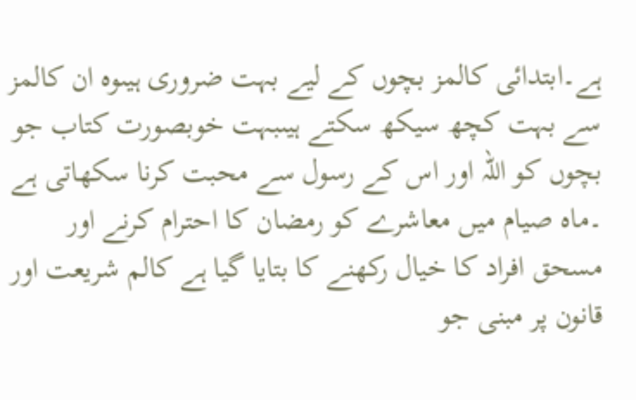ہے۔ابتدائی کالمز بچوں کے لیے بہت ضروری ہیںوہ ان کالمز سے بہت کچھ سیکھ سکتے ہیںبہت خوبصورت کتاب جو بچوں کو اللہ اور اس کے رسول سے محبت کرنا سکھاتی ہے ۔ماہ صیام میں معاشرے کو رمضان کا احترام کرنے اور مسحق افراد کا خیال رکھنے کا بتایا گیا ہے کالم شریعت اور قانون پر مبنی جو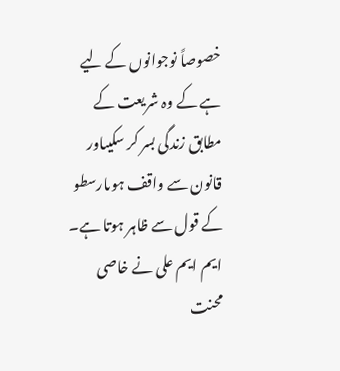خصوصاً نوجوانوں کے لیے ہے کے وہ شریعت کے مطابق زندگی بسر کر سکیںاور قانون سے واقف ہوںارسطو کے قول سے ظاہر ہوتا ہے۔ ایم ایم علی نے خاصی محنت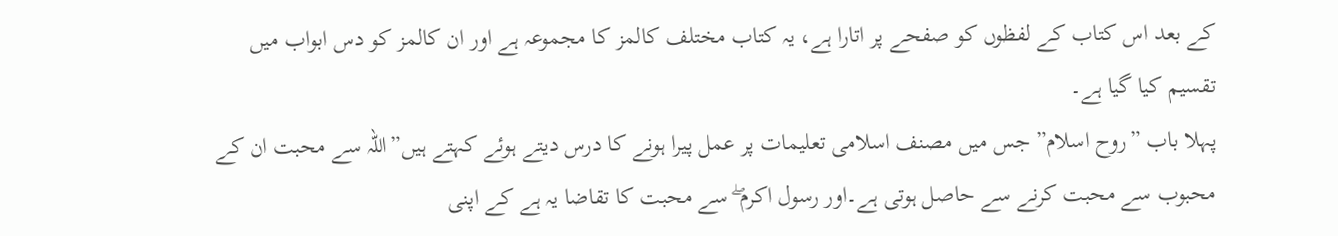کے بعد اس کتاب کے لفظوں کو صفحے پر اتارا ہے، یہ کتاب مختلف کالمز کا مجموعہ ہے اور ان کالمز کو دس ابواب میں تقسیم کیا گیا ہے۔
پہلا باب ”روح اسلام” جس میں مصنف اسلامی تعلیمات پر عمل پیرا ہونے کا درس دیتے ہوئے کہتے ہیں”اللہ سے محبت ان کے محبوب سے محبت کرنے سے حاصل ہوتی ہے۔اور رسول اکرم ۖ سے محبت کا تقاضا یہ ہے کے اپنی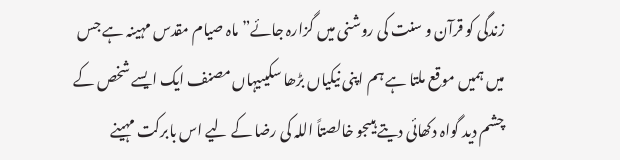زندگی کو قرآن و سنت کی روشنی میں گزارہ جائے”ماہ صیام مقدس مہینہ ہے جس میں ہمیں موقع ملتا ہے ہم اپنی نیکیاں بڑھا سکیںیہاں مصنف ایک ایسے شخص کے چشم دید گواہ دکھائی دیتے ہیںجو خالصتاً اللہ کی رضا کے لیے اس بابرکت مہینے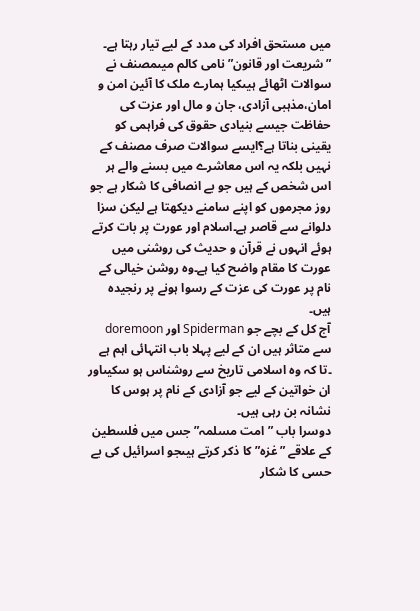میں مستحق افراد کی مدد کے لیے تیار رہتا ہے۔
”شریعت اور قانون” نامی کالم میںمصنف نے سوالات اٹھائے ہیںکیا ہمارے ملک کا آئین امن و امان،مذہبی آزادی، جان و مال اور عزت کی حفاظت جیسے بنیادی حقوق کی فراہمی کو یقینی بناتا ہے؟ایسے سوالات صرف مصنف کے نہیں بلکہ یہ اس معاشرے میں بسنے والے ہر اس شخص کے ہیں جو بے انصافی کا شکار ہے جو روز مجرموں کو اپنے سامنے دیکھتا ہے لیکن سزا دلوانے سے قاصر ہے۔اسلام اور عورت پر بات کرتے ہوئے انہوں نے قرآن و حدیث کی روشنی میں عورت کا مقام واضح کیا ہے۔وہ روشن خیالی کے نام پر عورت کی عزت کے رسوا ہونے پر رنجیدہ ہیں۔
آج کل کے بچے جو Spiderman اور doremoon سے متاثر ہیں ان کے لیے پہلا باب انتہائی اہم ہے ۔تا کہ وہ اسلامی تاریخ سے روشناس ہو سکیںاور ان خواتین کے لیے جو آزادی کے نام پر ہوس کا نشانہ بن رہی ہیں۔
دوسرا باب ”امت مسلمہ” جس میں فلسطین کے علاقے ”غزہ” کا ذکر کرتے ہیںجو اسرائیل کی بے حسی کا شکار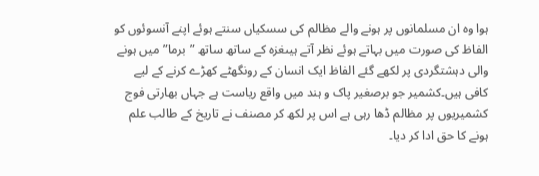ہوا وہ ان مسلمانوں پر ہونے والے مظالم کی سسکیاں سنتے ہوئے اپنے آنسوئوں کو الفاظ کی صورت میں بہاتے ہوئے نظر آتے ہیںغزہ کے ساتھ ساتھ ”برما” میں ہونے والی دہشتگردی پر لکھے گئے الفاظ ایک انسان کے رونگھٹے کھڑے کرنے کے لیے کافی ہیں۔کشمیر جو برصغیر پاک و ہند میں واقع ریاست ہے جہاں بھارتی فوج کشمیریوں پر مظالم ڈھا رہی ہے اس پر لکھ کر مصنف نے تاریخ کے طالب علم ہونے کا حق ادا کر دیا۔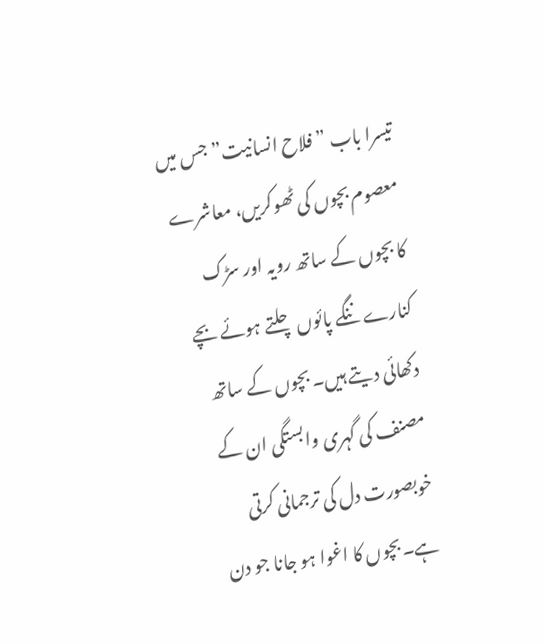تیسرا باب ”فلاح انسانیت” جس میں معصوم بچوں کی ٹھوکریں، معاشرے کا بچوں کے ساتھ رویہ اور سڑک کنارے ننگے پائوں چلتے ہوئے بچے دکھائی دیتے ہیں۔ بچوں کے ساتھ مصنف کی گہری وابستگی ان کے خوبصورت دل کی ترجمانی کرتی ہے۔بچوں کا اغوا ہو جانا جو دن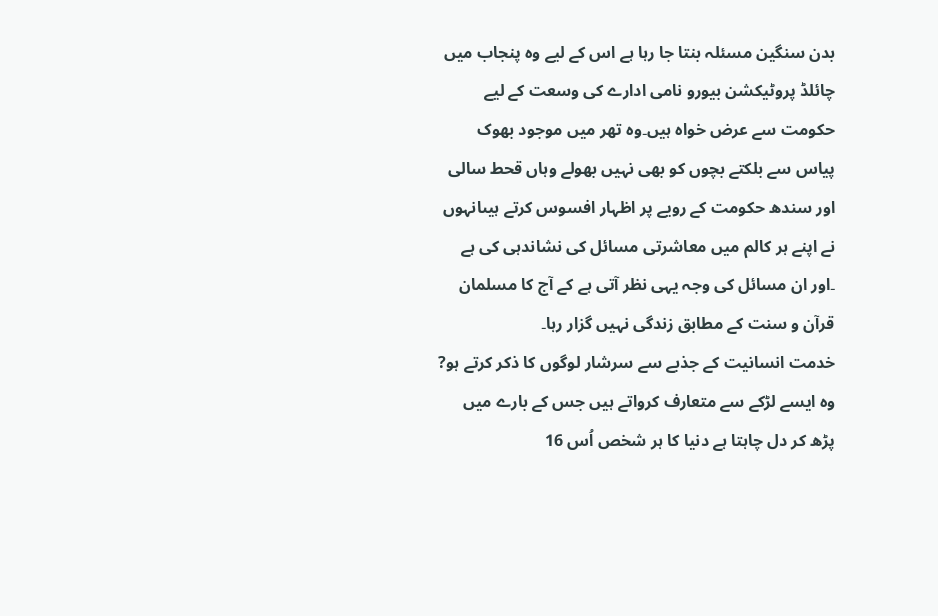بدن سنگین مسئلہ بنتا جا رہا ہے اس کے لیے وہ پنجاب میں چائلڈ پروٹیکشن بیورو نامی ادارے کی وسعت کے لیے حکومت سے عرض خواہ ہیں۔وہ تھر میں موجود بھوک پیاس سے بلکتے بچوں کو بھی نہیں بھولے وہاں قحط سالی اور سندھ حکومت کے رویے پر اظہار افسوس کرتے ہیںانہوں نے اپنے ہر کالم میں معاشرتی مسائل کی نشاندہی کی ہے ۔اور ان مسائل کی وجہ یہی نظر آتی ہے کے آج کا مسلمان قرآن و سنت کے مطابق زندگی نہیں گزار رہا۔
خدمت انسانیت کے جذبے سے سرشار لوگوں کا ذکر کرتے ہو? وہ ایسے لڑکے سے متعارف کرواتے ہیں جس کے بارے میں پڑھ کر دل چاہتا ہے دنیا کا ہر شخص اُس 16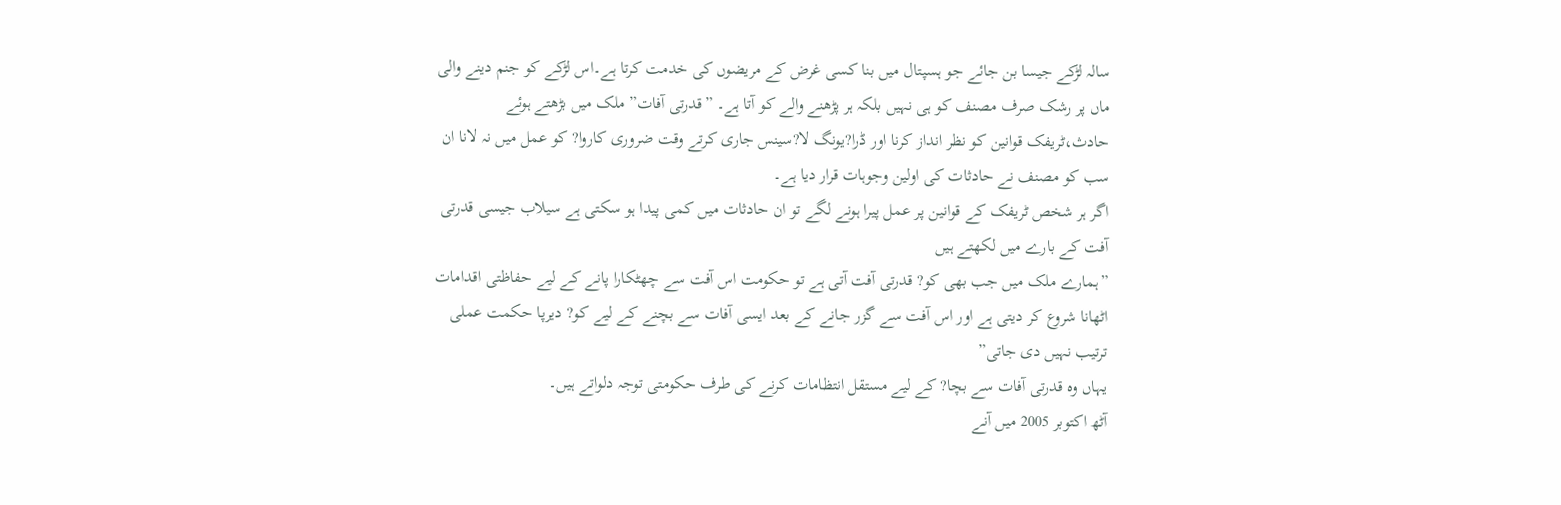سالہ لڑکے جیسا بن جائے جو ہسپتال میں بنا کسی غرض کے مریضوں کی خدمت کرتا ہے۔اس لڑکے کو جنم دینے والی ماں پر رشک صرف مصنف کو ہی نہیں بلکہ ہر پڑھنے والے کو آتا ہے۔ ”قدرتی آفات” ملک میں بڑھتے ہوئے حادث،ٹریفک قوانین کو نظر انداز کرنا اور ڈرا?یونگ لا?سینس جاری کرتے وقت ضروری کاروا? کو عمل میں نہ لانا ان سب کو مصنف نے حادثات کی اولین وجوہات قرار دیا ہے۔
اگر ہر شخص ٹریفک کے قوانین پر عمل پیرا ہونے لگے تو ان حادثات میں کمی پیدا ہو سکتی ہے سیلاب جیسی قدرتی آفت کے بارے میں لکھتے ہیں
”ہمارے ملک میں جب بھی کو? قدرتی آفت آتی ہے تو حکومت اس آفت سے چھٹکارا پانے کے لیے حفاظتی اقدامات اٹھانا شروع کر دیتی ہے اور اس آفت سے گزر جانے کے بعد ایسی آفات سے بچنے کے لیے کو? دیرپا حکمت عملی ترتیب نہیں دی جاتی”
یہاں وہ قدرتی آفات سے بچا? کے لیے مستقل انتظامات کرنے کی طرف حکومتی توجہ دلواتے ہیں۔
آٹھ اکتوبر 2005 میں آنے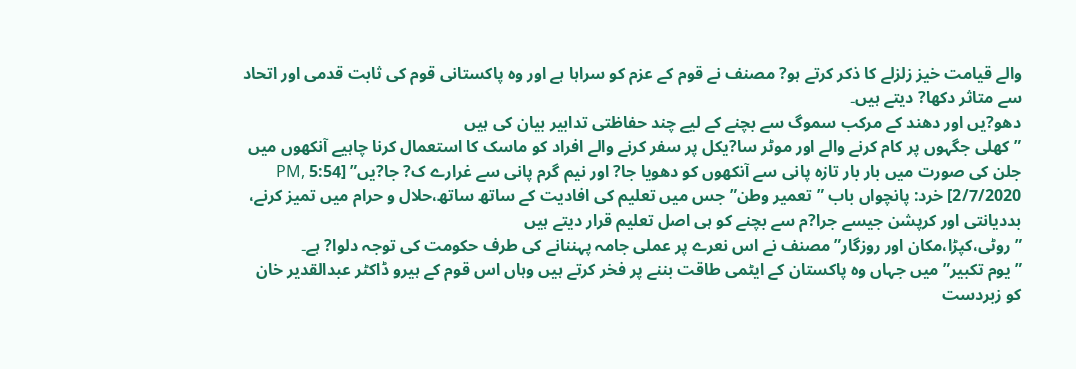والے قیامت خیز زلزلے کا ذکر کرتے ہو? مصنف نے قوم کے عزم کو سراہا ہے اور وہ پاکستانی قوم کی ثابت قدمی اور اتحاد سے متاثر دکھا? دیتے ہیں۔
دھو?یں اور دھند کے مرکب سموگ سے بچنے کے لیے چند حفاظتی تدابیر بیان کی ہیں
”کھلی جگہوں پر کام کرنے والے اور موٹر سا?یکل پر سفر کرنے والے افراد کو ماسک کا استعمال کرنا چاہیے آنکھوں میں جلن کی صورت میں بار بار تازہ پانی سے آنکھوں کو دھویا جا? اور نیم گرم پانی سے غرارے ک? جا?یں” [5:54 PM, 2/7/2020] خرد: پانچواں باب ”تعمیر وطن” جس میں تعلیم کی افادیت کے ساتھ ساتھ،حلال و حرام میں تمیز کرنے، بددیانتی اور کرپشن جیسے جرا?م سے بچنے کو ہی اصل تعلیم قرار دیتے ہیں
”روٹی،کپڑا،مکان اور روزگار” مصنف نے اس نعرے پر عملی جامہ پہننانے کی طرف حکومت کی توجہ دلوا? ہے۔
”یوم تکبیر” میں جہاں وہ پاکستان کے ایٹمی طاقت بننے پر فخر کرتے ہیں وہاں اس قوم کے ہیرو ڈاکٹر عبدالقدیر خان کو زبردست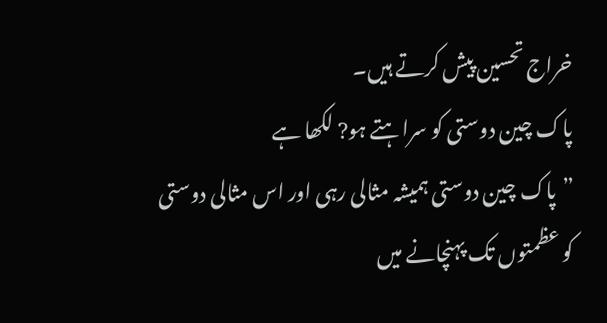خراج تحسین پیش کرتے ہیں۔
پاک چین دوستی کو سراہتے ہو? لکھا ہے
”پاک چین دوستی ہمیشہ مثالی رہی اور اس مثالی دوستی کو عظمتوں تک پہنچانے میں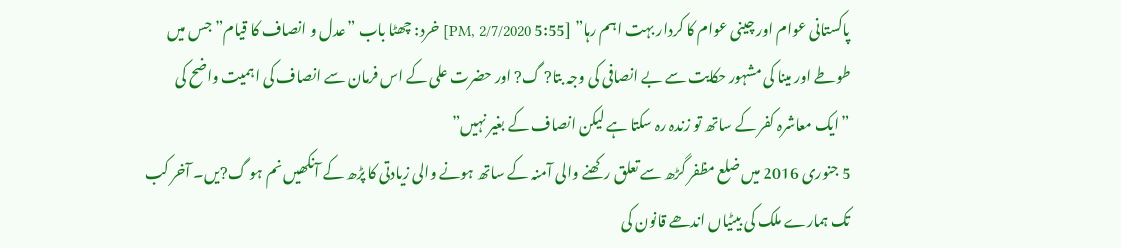پاکستانی عوام اور چینی عوام کا کردار بہت اہم رہا” [5:55 PM, 2/7/2020] خرد: چھٹا باب ”عدل و انصاف کا قیام” جس میں طوطے اور مینا کی مشہور حکایت سے بے انصافی کی وجہ بتا? گ? اور حضرت علی کے اس فرمان سے انصاف کی اہمیت واضح کی
”ایک معاشرہ کفر کے ساتھ تو زندہ رہ سکتا ہے لیکن انصاف کے بغیر نہیں”
5 جنوری 2016 میں ضلع مظفر گڑھ سے تعلق رکھنے والی آمنہ کے ساتھ ہونے والی زیادتی کا پڑھ کے آنکھیں نم ہو گ?یں۔ آخر کب تک ہمارے ملک کی بیٹیاں اندھے قانون کی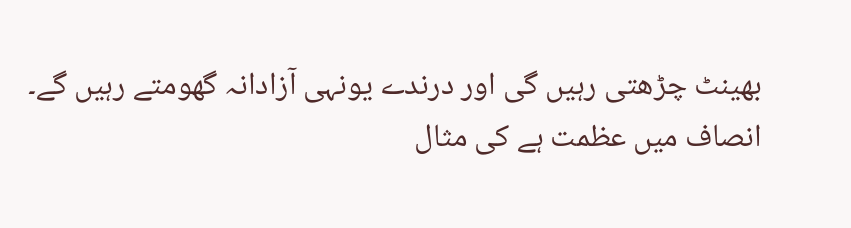بھینٹ چڑھتی رہیں گی اور درندے یونہی آزادانہ گھومتے رہیں گے۔
انصاف میں عظمت ہے کی مثال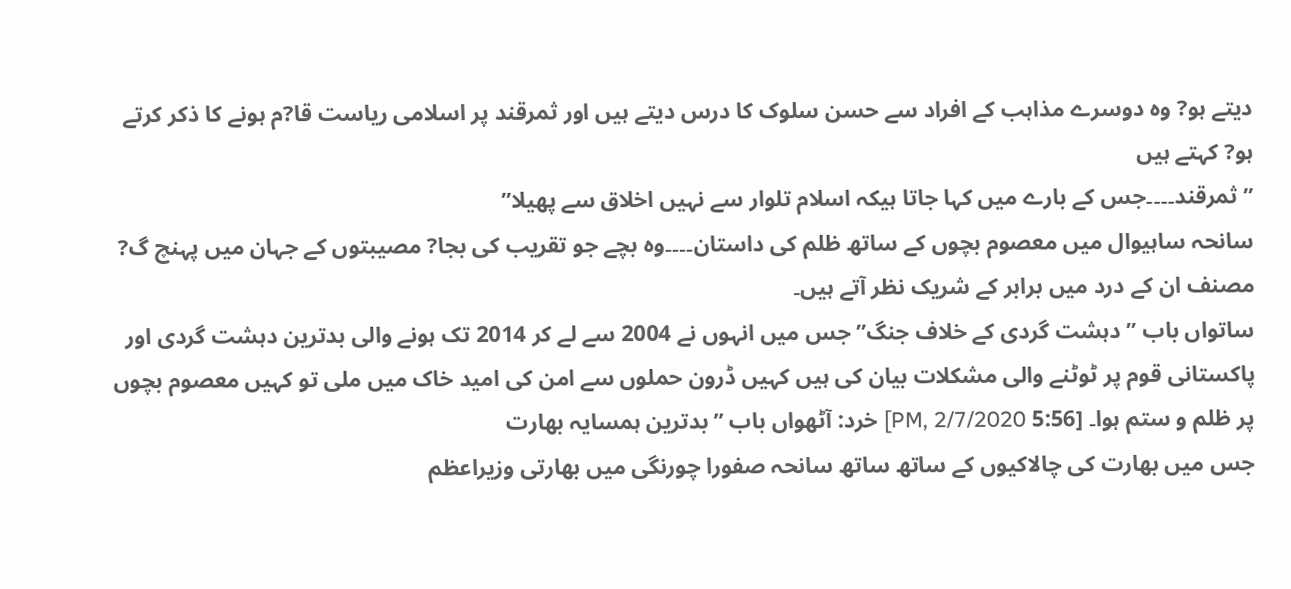دیتے ہو? وہ دوسرے مذاہب کے افراد سے حسن سلوک کا درس دیتے ہیں اور ثمرقند پر اسلامی ریاست قا?م ہونے کا ذکر کرتے ہو? کہتے ہیں
”ثمرقند۔۔۔۔جس کے بارے میں کہا جاتا ہیکہ اسلام تلوار سے نہیں اخلاق سے پھیلا”
سانحہ ساہیوال میں معصوم بچوں کے ساتھ ظلم کی داستان۔۔۔۔وہ بچے جو تقریب کی بجا? مصیبتوں کے جہان میں پہنچ گ? مصنف ان کے درد میں برابر کے شریک نظر آتے ہیں۔
ساتواں باب ”دہشت گردی کے خلاف جنگ” جس میں انہوں نے 2004 سے لے کر 2014 تک ہونے والی بدترین دہشت گردی اور پاکستانی قوم پر ٹوٹنے والی مشکلات بیان کی ہیں کہیں ڈرون حملوں سے امن کی امید خاک میں ملی تو کہیں معصوم بچوں پر ظلم و ستم ہوا۔ [5:56 PM, 2/7/2020] خرد: آٹھواں باب ”بدترین ہمسایہ بھارت
جس میں بھارت کی چالاکیوں کے ساتھ ساتھ سانحہ صفورا چورنگی میں بھارتی وزیراعظم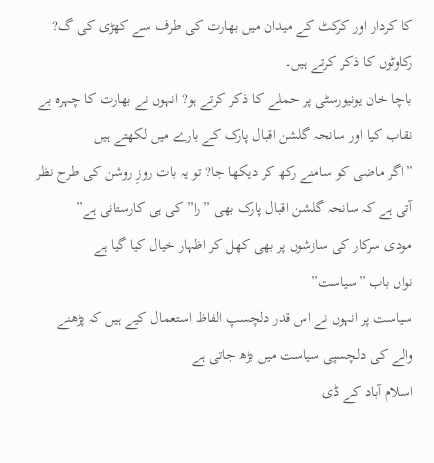کا کردار اور کرکٹ کے میدان میں بھارت کی طرف سے کھڑی کی گ? رکاوٹوں کا ذکر کرتے ہیں۔
باچا خان یونیورسٹی پر حملے کا ذکر کرتے ہو? انہوں نے بھارت کا چہرہ بے نقاب کیا اور سانحہ گلشن اقبال پارک کے بارے میں لکھتے ہیں
”اگر ماضی کو سامنے رکھ کر دیکھا جا? تو یہ بات روزِ روشن کی طرح نظر آتی ہے کہ سانحہ گلشن اقبال پارک بھی ”را” کی ہی کارستانی ہے”
مودی سرکار کی سازشوں پر بھی کھل کر اظہار خیال کیا گیا ہے
نواں باب ”سیاست”
سیاست پر انہوں نے اس قدر دلچسپ الفاظ استعمال کیے ہیں کہ پڑھنے والے کی دلچسپی سیاست میں بڑھ جاتی ہے
اسلام آباد کے ڈی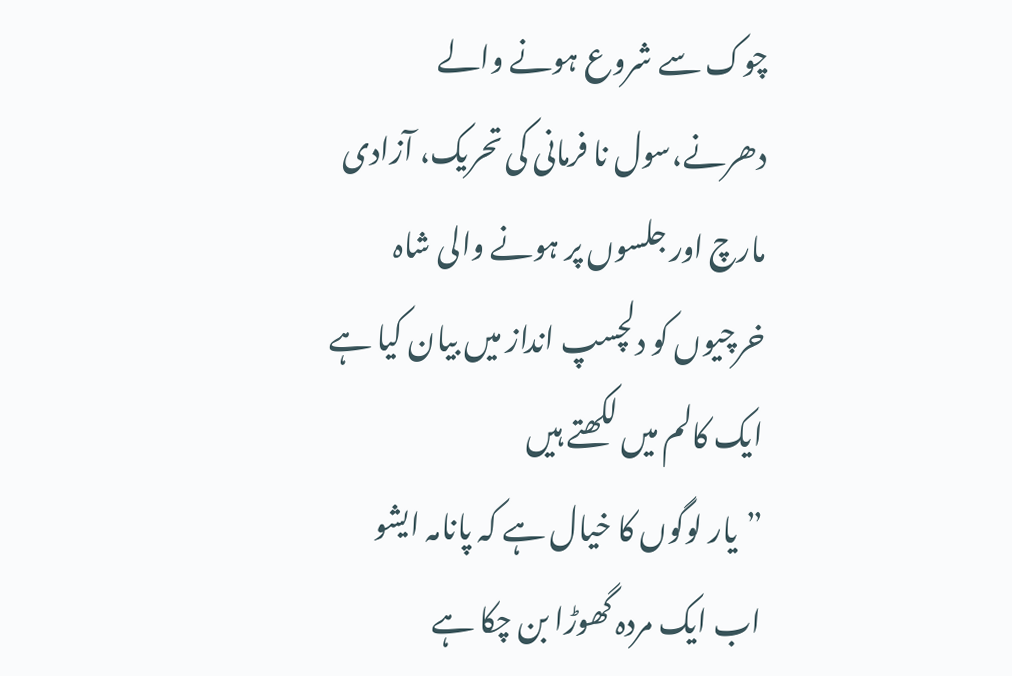چوک سے شروع ہونے والے دھرنے،سول نا فرمانی کی تحریک، آزادی مارچ اور جلسوں پر ہونے والی شاہ خرچیوں کو دلچسپ انداز میں بیان کیا ہے
ایک کالم میں لکھتے ہیں
”یار لوگوں کا خیال ہے کہ پانامہ ایشو اب ایک مردہ گھوڑا بن چکا ہے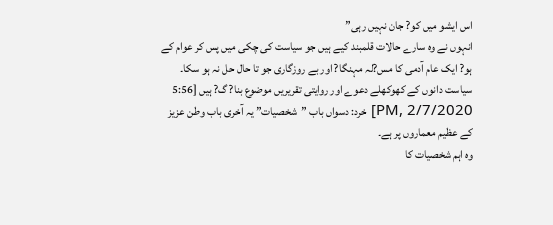اس ایشو میں کو? جان نہیں رہی”
انہوں نے وہ سارے حالات قلمبند کیے ہیں جو سیاست کی چکی میں پس کر عوام کے ہو? ایک عام آدمی کا مس?لہ مہنگا? اور بے روزگاری جو تا حال حل نہ ہو سکا۔
سیاست دانوں کے کھوکھلے دعوے اور روایتی تقریریں موضوع بنا? گ? ہیں [5:56 PM, 2/7/2020] خرد: دسواں باب ”شخصیات” یہ آخری باب وطن عزیز کے عظیم معماروں پر ہے۔
وہ اہم شخصیات کا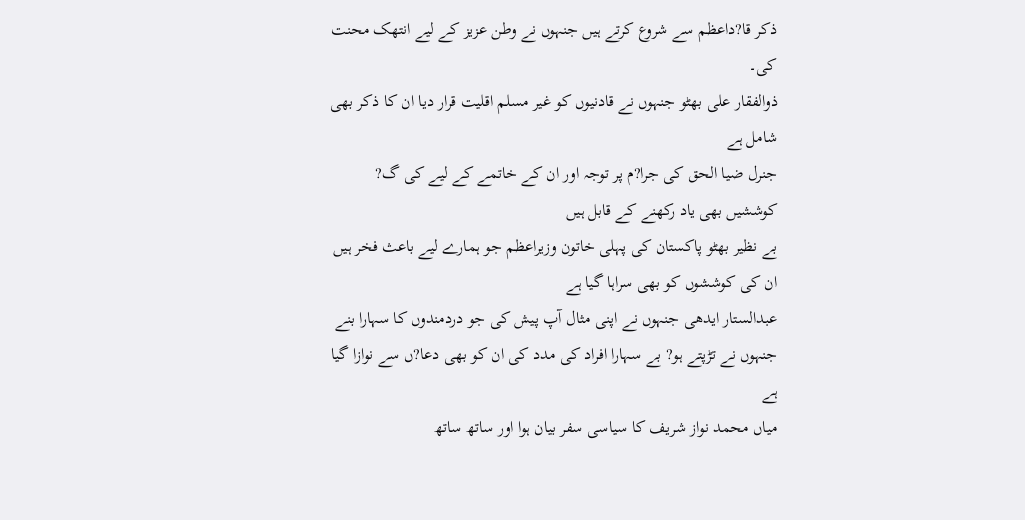ذکر قا?داعظم سے شروع کرتے ہیں جنہوں نے وطن عزیز کے لیے انتھک محنت کی۔
ذوالفقار علی بھٹو جنہوں نے قادنیوں کو غیر مسلم اقلیت قرار دیا ان کا ذکر بھی شامل ہے
جنرل ضیا الحق کی جرا?م پر توجہ اور ان کے خاتمے کے لیے کی گ? کوششیں بھی یاد رکھنے کے قابل ہیں
بے نظیر بھٹو پاکستان کی پہلی خاتون وزیراعظم جو ہمارے لیے باعث فخر ہیں ان کی کوششوں کو بھی سراہا گیا ہے
عبدالستار ایدھی جنہوں نے اپنی مثال آپ پیش کی جو دردمندوں کا سہارا بنے جنہوں نے تڑپتے ہو? بے سہارا افراد کی مدد کی ان کو بھی دعا?ں سے نوازا گیا ہے
میاں محمد نواز شریف کا سیاسی سفر بیان ہوا اور ساتھ ساتھ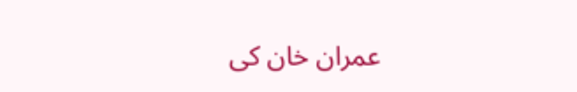عمران خان کی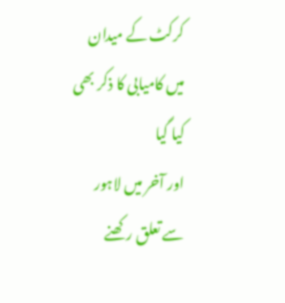کرکٹ کے میدان میں کامیابی کا ذکر بھی کیا گیا
اور آخر میں لاہور سے تعلق رکھنے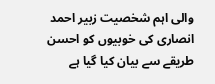والی اہم شخصیت زبیر احمد انصاری کی خوبیوں کو احسن طریقے سے بیان کیا گیا ہے